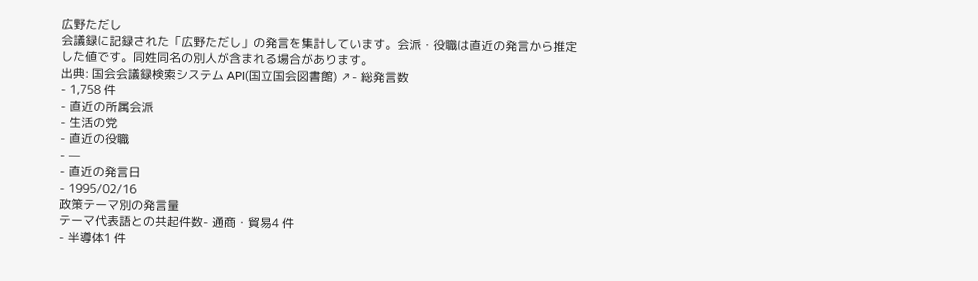広野ただし
会議録に記録された「広野ただし」の発言を集計しています。会派・役職は直近の発言から推定した値です。同姓同名の別人が含まれる場合があります。
出典: 国会会議録検索システム API(国立国会図書館) ↗- 総発言数
- 1,758 件
- 直近の所属会派
- 生活の党
- 直近の役職
- —
- 直近の発言日
- 1995/02/16
政策テーマ別の発言量
テーマ代表語との共起件数- 通商・貿易4 件
- 半導体1 件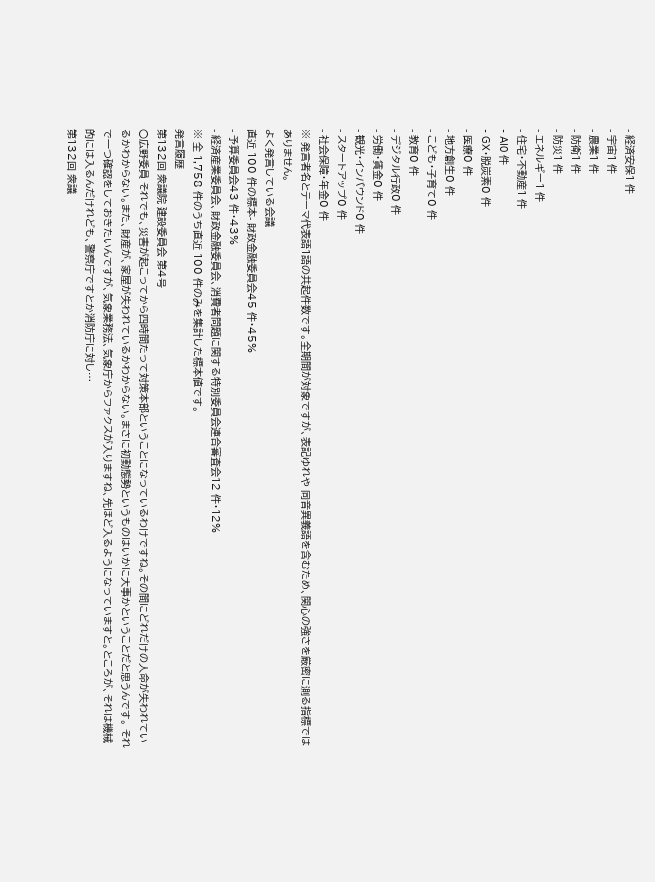- 経済安保1 件
- 宇宙1 件
- 農業1 件
- 防衛1 件
- 防災1 件
- エネルギー1 件
- 住宅・不動産1 件
- AI0 件
- GX・脱炭素0 件
- 医療0 件
- 地方創生0 件
- こども・子育て0 件
- 教育0 件
- デジタル行政0 件
- 労働・賃金0 件
- 観光・インバウンド0 件
- スタートアップ0 件
- 社会保障・年金0 件
※ 発言者名とテーマ代表語1語の共起件数です。全期間が対象ですが、表記ゆれや 同音異義語を含むため、関心の強さを厳密に測る指標ではありません。
よく発言している会議
直近 100 件の標本- 財政金融委員会45 件・45%
- 予算委員会43 件・43%
- 経済産業委員会、財政金融委員会、消費者問題に関する特別委員会連合審査会12 件・12%
※ 全 1,758 件のうち直近 100 件のみを集計した標本値です。
発言履歴
第132回 衆議院 建設委員会 第4号
○広野委員 それでも、災害が起こってから四時間たって対策本部ということになっているわけですね。その間にどれだけの人命が失われているかわからない。また、財産が、家屋が失われているかわからない。まさに初動態勢というものはいかに大事かということだと思うんです。 それで一つ確認をしておきたいんですが、気象業務法、気象庁からファクスが入りますね、先ほど入るようになっていますと。ところが、それは機械的には入るんだけれども、警察庁ですとか消防庁に対し…
第132回 衆議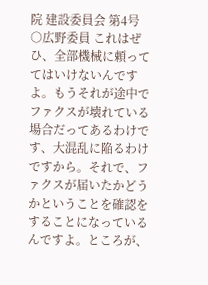院 建設委員会 第4号
○広野委員 これはぜひ、全部機械に頼っててはいけないんですよ。もうそれが途中でファクスが壊れている場合だってあるわけです、大混乱に陥るわけですから。それで、ファクスが届いたかどうかということを確認をすることになっているんですよ。ところが、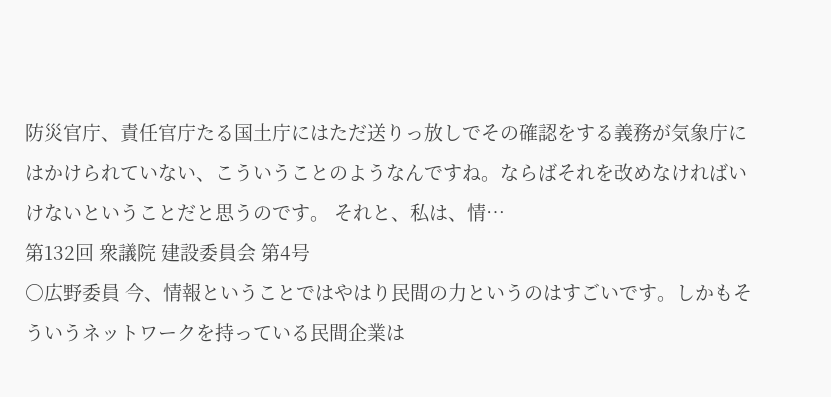防災官庁、責任官庁たる国土庁にはただ送りっ放しでその確認をする義務が気象庁にはかけられていない、こういうことのようなんですね。ならばそれを改めなければいけないということだと思うのです。 それと、私は、情…
第132回 衆議院 建設委員会 第4号
○広野委員 今、情報ということではやはり民間の力というのはすごいです。しかもそういうネットワークを持っている民間企業は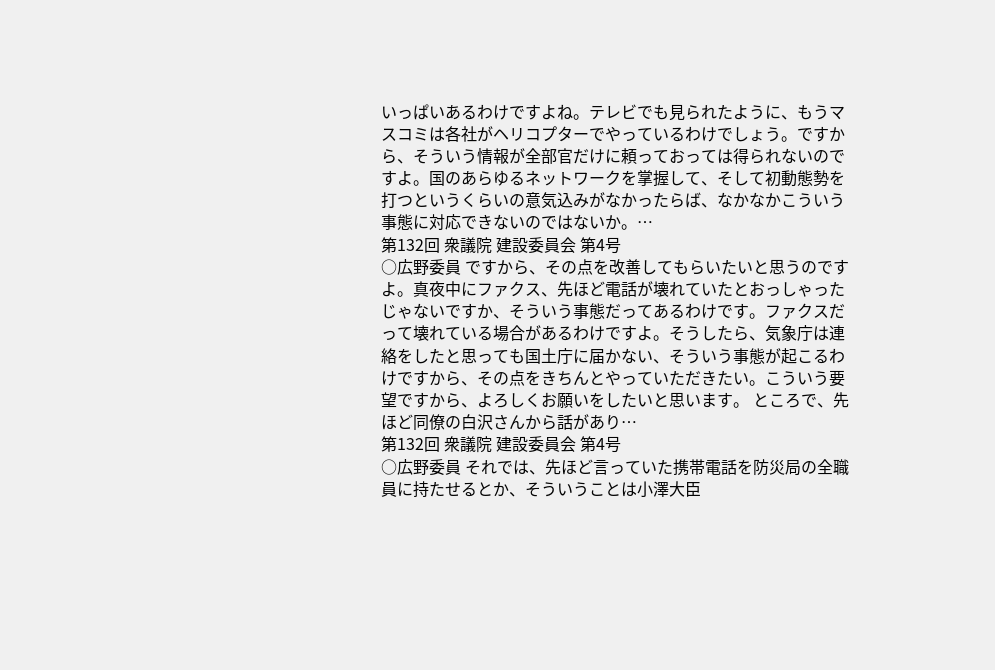いっぱいあるわけですよね。テレビでも見られたように、もうマスコミは各社がヘリコプターでやっているわけでしょう。ですから、そういう情報が全部官だけに頼っておっては得られないのですよ。国のあらゆるネットワークを掌握して、そして初動態勢を打つというくらいの意気込みがなかったらば、なかなかこういう事態に対応できないのではないか。…
第132回 衆議院 建設委員会 第4号
○広野委員 ですから、その点を改善してもらいたいと思うのですよ。真夜中にファクス、先ほど電話が壊れていたとおっしゃったじゃないですか、そういう事態だってあるわけです。ファクスだって壊れている場合があるわけですよ。そうしたら、気象庁は連絡をしたと思っても国土庁に届かない、そういう事態が起こるわけですから、その点をきちんとやっていただきたい。こういう要望ですから、よろしくお願いをしたいと思います。 ところで、先ほど同僚の白沢さんから話があり…
第132回 衆議院 建設委員会 第4号
○広野委員 それでは、先ほど言っていた携帯電話を防災局の全職員に持たせるとか、そういうことは小澤大臣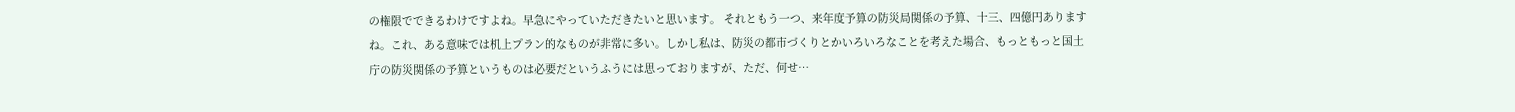の権限でできるわけですよね。早急にやっていただきたいと思います。 それともう一つ、来年度予算の防災局関係の予算、十三、四億円ありますね。これ、ある意味では机上プラン的なものが非常に多い。しかし私は、防災の都市づくりとかいろいろなことを考えた場合、もっともっと国土庁の防災関係の予算というものは必要だというふうには思っておりますが、ただ、何せ…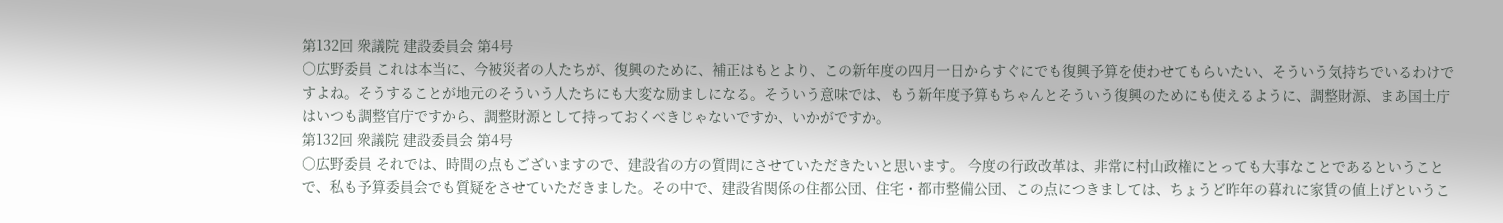第132回 衆議院 建設委員会 第4号
○広野委員 これは本当に、今被災者の人たちが、復興のために、補正はもとより、この新年度の四月一日からすぐにでも復興予算を使わせてもらいたい、そういう気持ちでいるわけですよね。そうすることが地元のそういう人たちにも大変な励ましになる。そういう意味では、もう新年度予算もちゃんとそういう復興のためにも使えるように、調整財源、まあ国土庁はいつも調整官庁ですから、調整財源として持っておくべきじゃないですか、いかがですか。
第132回 衆議院 建設委員会 第4号
○広野委員 それでは、時間の点もございますので、建設省の方の質問にさせていただきたいと思います。 今度の行政改革は、非常に村山政権にとっても大事なことであるということで、私も予算委員会でも質疑をさせていただきました。その中で、建設省関係の住都公団、住宅・都市整備公団、この点につきましては、ちょうど昨年の暮れに家賃の値上げというこ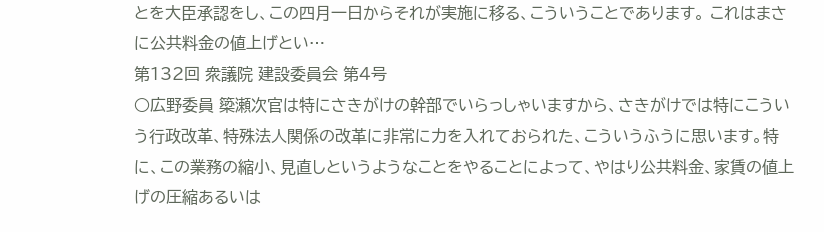とを大臣承認をし、この四月一日からそれが実施に移る、こういうことであります。 これはまさに公共料金の値上げとい…
第132回 衆議院 建設委員会 第4号
○広野委員 簗瀬次官は特にさきがけの幹部でいらっしゃいますから、さきがけでは特にこういう行政改革、特殊法人関係の改革に非常に力を入れておられた、こういうふうに思います。特に、この業務の縮小、見直しというようなことをやることによって、やはり公共料金、家賃の値上げの圧縮あるいは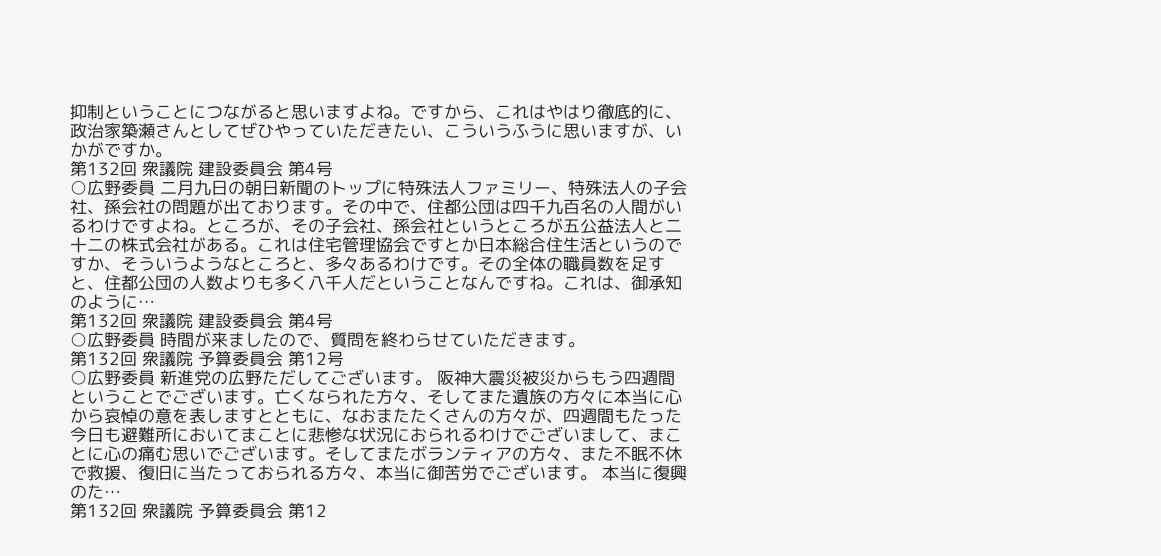抑制ということにつながると思いますよね。ですから、これはやはり徹底的に、政治家築瀬さんとしてぜひやっていただきたい、こういうふうに思いますが、いかがですか。
第132回 衆議院 建設委員会 第4号
○広野委員 二月九日の朝日新聞のトップに特殊法人ファミリー、特殊法人の子会社、孫会社の問題が出ております。その中で、住都公団は四千九百名の人間がいるわけですよね。ところが、その子会社、孫会社というところが五公益法人と二十二の株式会社がある。これは住宅管理協会ですとか日本総合住生活というのですか、そういうようなところと、多々あるわけです。その全体の職員数を足すと、住都公団の人数よりも多く八千人だということなんですね。これは、御承知のように…
第132回 衆議院 建設委員会 第4号
○広野委員 時間が来ましたので、質問を終わらせていただきます。
第132回 衆議院 予算委員会 第12号
○広野委員 新進党の広野ただしてございます。 阪神大震災被災からもう四週間ということでございます。亡くなられた方々、そしてまた遺族の方々に本当に心から哀悼の意を表しますとともに、なおまたたくさんの方々が、四週間もたった今日も避難所においてまことに悲惨な状況におられるわけでございまして、まことに心の痛む思いでございます。そしてまたボランティアの方々、また不眠不休で救援、復旧に当たっておられる方々、本当に御苦労でございます。 本当に復興のた…
第132回 衆議院 予算委員会 第12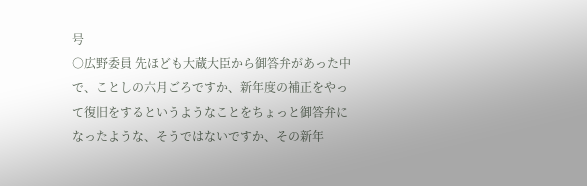号
○広野委員 先ほども大蔵大臣から御答弁があった中で、ことしの六月ごろですか、新年度の補正をやって復旧をするというようなことをちょっと御答弁になったような、そうではないですか、その新年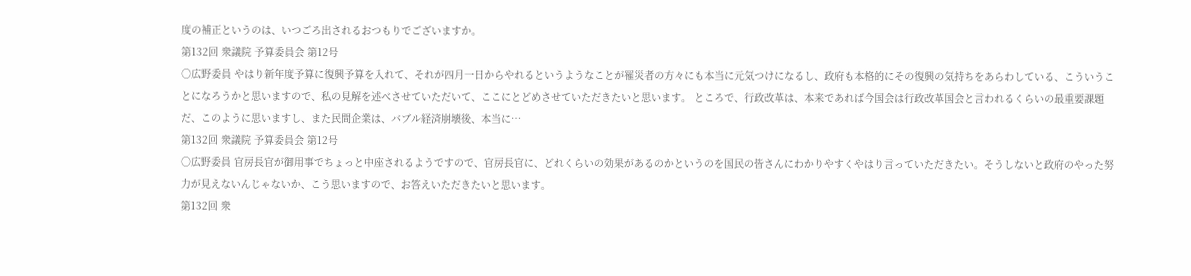度の補正というのは、いつごろ出されるおつもりでございますか。
第132回 衆議院 予算委員会 第12号
○広野委員 やはり新年度予算に復興予算を入れて、それが四月一日からやれるというようなことが罹災者の方々にも本当に元気つけになるし、政府も本格的にその復興の気持ちをあらわしている、こういうことになろうかと思いますので、私の見解を述べさせていただいて、ここにとどめさせていただきたいと思います。 ところで、行政改革は、本来であれば今国会は行政改革国会と言われるくらいの最重要課題だ、このように思いますし、また民間企業は、バブル経済崩壊後、本当に…
第132回 衆議院 予算委員会 第12号
○広野委員 官房長官が御用事でちょっと中座されるようですので、官房長官に、どれくらいの効果があるのかというのを国民の皆さんにわかりやすくやはり言っていただきたい。そうしないと政府のやった努力が見えないんじゃないか、こう思いますので、お答えいただきたいと思います。
第132回 衆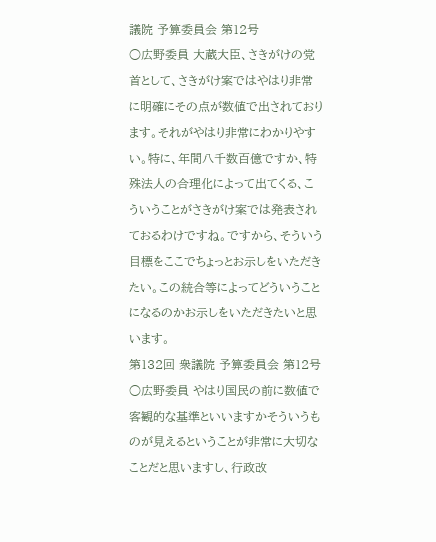議院 予算委員会 第12号
○広野委員 大蔵大臣、さきがけの党首として、さきがけ案ではやはり非常に明確にその点が数値で出されております。それがやはり非常にわかりやすい。特に、年間八千数百億ですか、特殊法人の合理化によって出てくる、こういうことがさきがけ案では発表されておるわけですね。ですから、そういう目標をここでちょっとお示しをいただきたい。この統合等によってどういうことになるのかお示しをいただきたいと思います。
第132回 衆議院 予算委員会 第12号
○広野委員 やはり国民の前に数値で客観的な基準といいますかそういうものが見えるということが非常に大切なことだと思いますし、行政改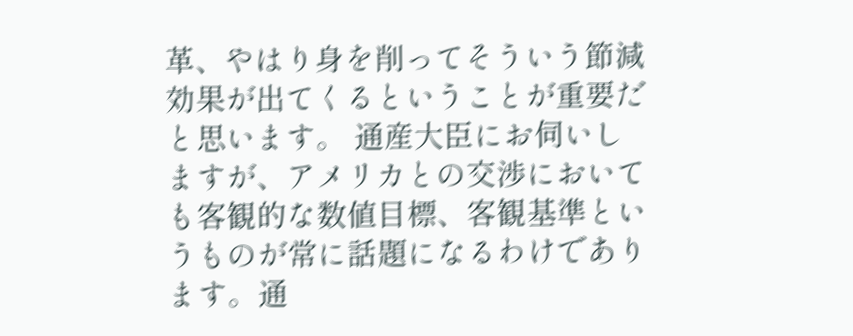革、やはり身を削ってそういう節減効果が出てくるということが重要だと思います。 通産大臣にお伺いしますが、アメリカとの交渉においても客観的な数値目標、客観基準というものが常に話題になるわけであります。通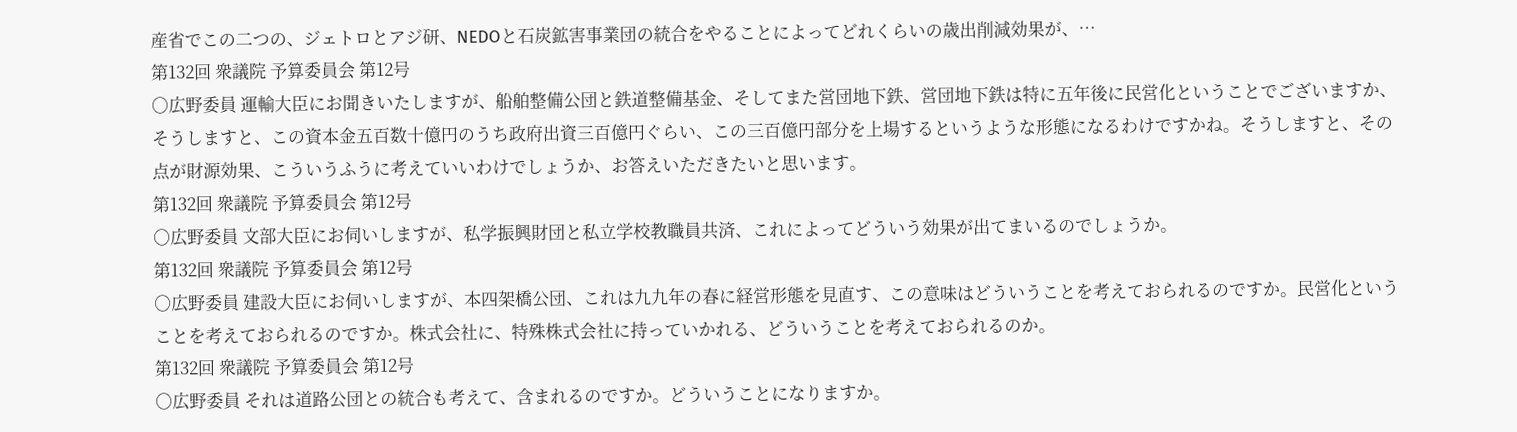産省でこの二つの、ジェトロとアジ研、NEDOと石炭鉱害事業団の統合をやることによってどれくらいの歳出削減効果が、…
第132回 衆議院 予算委員会 第12号
○広野委員 運輸大臣にお聞きいたしますが、船舶整備公団と鉄道整備基金、そしてまた営団地下鉄、営団地下鉄は特に五年後に民営化ということでございますか、そうしますと、この資本金五百数十億円のうち政府出資三百億円ぐらい、この三百億円部分を上場するというような形態になるわけですかね。そうしますと、その点が財源効果、こういうふうに考えていいわけでしょうか、お答えいただきたいと思います。
第132回 衆議院 予算委員会 第12号
○広野委員 文部大臣にお伺いしますが、私学振興財団と私立学校教職員共済、これによってどういう効果が出てまいるのでしょうか。
第132回 衆議院 予算委員会 第12号
○広野委員 建設大臣にお伺いしますが、本四架橋公団、これは九九年の春に経営形態を見直す、この意味はどういうことを考えておられるのですか。民営化ということを考えておられるのですか。株式会社に、特殊株式会社に持っていかれる、どういうことを考えておられるのか。
第132回 衆議院 予算委員会 第12号
○広野委員 それは道路公団との統合も考えて、含まれるのですか。どういうことになりますか。